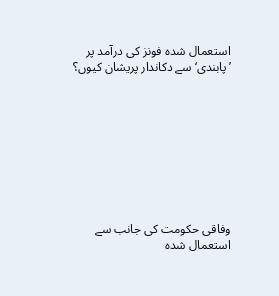استعمال شدہ فونز کی درآمد پر ’پابندی‘ سے دکاندار پریشان کیوں؟









وفاقی حکومت کی جانب سے استعمال شدہ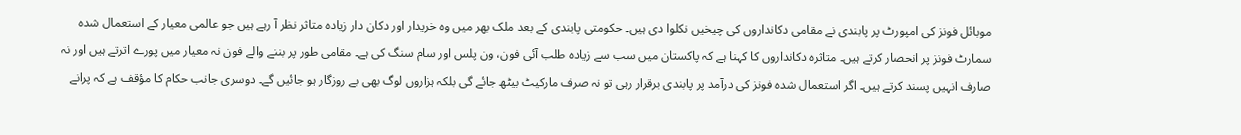موبائل فونز کی امپورٹ پر پابندی نے مقامی دکانداروں کی چیخیں نکلوا دی ہیں۔ حکومتی پابندی کے بعد ملک بھر میں وہ خریدار اور دکان دار زیادہ متاثر نظر آ رہے ہیں جو عالمی معیار کے استعمال شدہ سمارٹ فونز پر انحصار کرتے ہیں۔ متاثرہ دکانداروں کا کہنا ہے کہ پاکستان میں سب سے زیادہ طلب آئی فون، ون پلس اور سام سنگ کی ہے۔ مقامی طور پر بننے والے فون نہ معیار میں پورے اترتے ہیں اور نہ صارف انہیں پسند کرتے ہیں۔ اگر استعمال شدہ فونز کی درآمد پر پابندی برقرار رہی تو نہ صرف مارکیٹ بیٹھ جائے گی بلکہ ہزاروں لوگ بھی بے روزگار ہو جائیں گے۔ دوسری جانب حکام کا مؤقف ہے کہ پرانے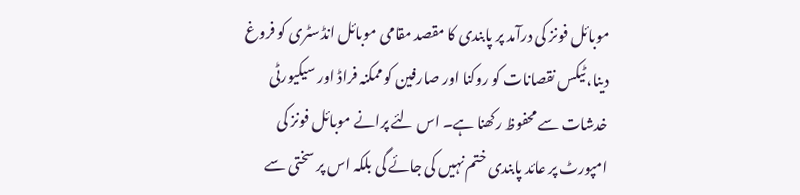موبائل فونز کی درآمد پر پابندی کا مقصد مقامی موبائل انڈسٹری کو فروغ دینا، ٹیکس نقصانات کو روکنا اور صارفین کو ممکنہ فراڈ اور سیکیورٹی خدشات سے محفوظ رکھنا ہے۔ اس لئے پرانے موبائل فونز کی امپورٹ پر عائد پابندی ختم نہیں کی جائے گی بلکہ اس پر سختی سے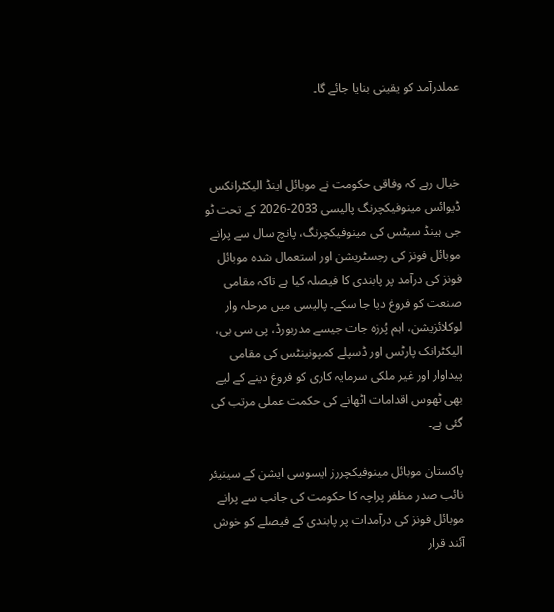عملدرآمد کو یقینی بنایا جائے گا۔



خیال رہے کہ وفاقی حکومت نے موبائل اینڈ الیکٹرانکس ڈیوائس مینوفیکچرنگ پالیسی 2033-2026 کے تحت ٹو جی ہینڈ سیٹس کی مینوفیکچرنگ، پانچ سال سے پرانے موبائل فونز کی رجسٹریشن اور استعمال شدہ موبائل فونز کی درآمد پر پابندی کا فیصلہ کیا ہے تاکہ مقامی صنعت کو فروغ دیا جا سکے۔ پالیسی میں مرحلہ وار لوکلائزیشن، اہم پُرزہ جات جیسے مدربورڈ، پی سی بی، الیکٹرانک پارٹس اور ڈسپلے کمپونینٹس کی مقامی پیداوار اور غیر ملکی سرمایہ کاری کو فروغ دینے کے لیے بھی ٹھوس اقدامات اٹھانے کی حکمت عملی مرتب کی گئی ہے۔

پاکستان موبائل مینوفیکچررز ایسوسی ایشن کے سینیئر نائب صدر مظفر پراچہ کا حکومت کی جانب سے پرانے موبائل فونز کی درآمدات پر پابندی کے فیصلے کو خوش آئند قرار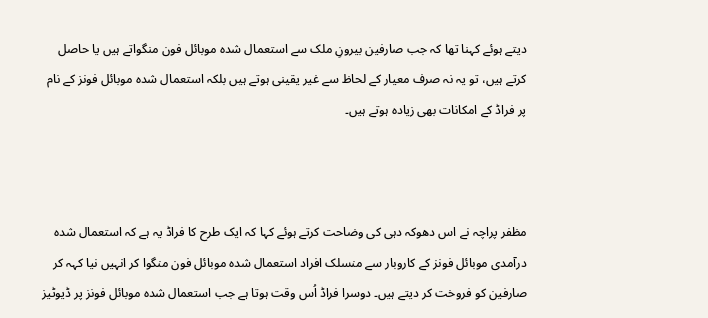دیتے ہوئے کہنا تھا کہ جب صارفین بیرونِ ملک سے استعمال شدہ موبائل فون منگواتے ہیں یا حاصل کرتے ہیں، تو یہ نہ صرف معیار کے لحاظ سے غیر یقینی ہوتے ہیں بلکہ استعمال شدہ موبائل فونز کے نام پر فراڈ کے امکانات بھی زیادہ ہوتے ہیں۔



مظفر پراچہ نے اس دھوکہ دہی کی وضاحت کرتے ہوئے کہا کہ ایک طرح کا فراڈ یہ ہے کہ استعمال شدہ درآمدی موبائل فونز کے کاروبار سے منسلک افراد استعمال شدہ موبائل فون منگوا کر انہیں نیا کہہ کر صارفین کو فروخت کر دیتے ہیں۔ دوسرا فراڈ اُس وقت ہوتا ہے جب استعمال شدہ موبائل فونز پر ڈیوٹیز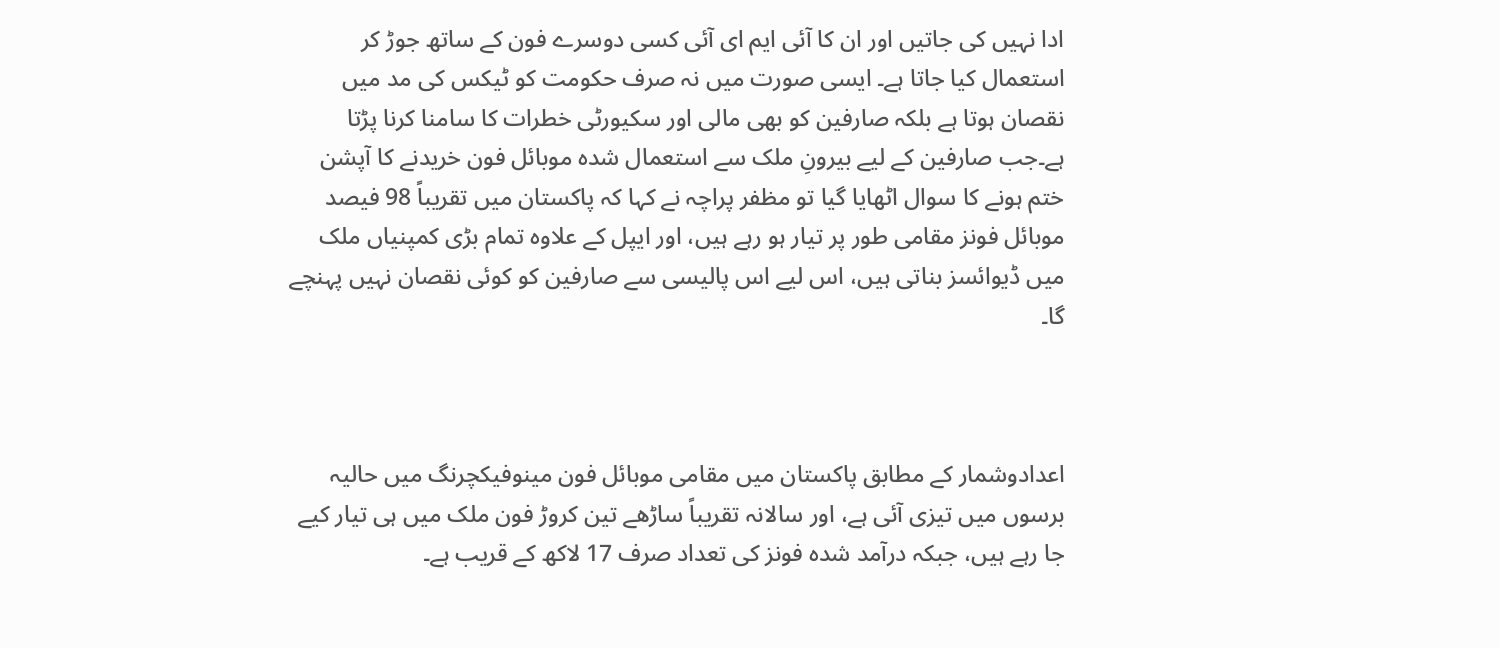ادا نہیں کی جاتیں اور ان کا آئی ایم ای آئی کسی دوسرے فون کے ساتھ جوڑ کر استعمال کیا جاتا ہے۔ ایسی صورت میں نہ صرف حکومت کو ٹیکس کی مد میں نقصان ہوتا ہے بلکہ صارفین کو بھی مالی اور سکیورٹی خطرات کا سامنا کرنا پڑتا ہے۔جب صارفین کے لیے بیرونِ ملک سے استعمال شدہ موبائل فون خریدنے کا آپشن ختم ہونے کا سوال اٹھایا گیا تو مظفر پراچہ نے کہا کہ پاکستان میں تقریباً 98 فیصد موبائل فونز مقامی طور پر تیار ہو رہے ہیں، اور ایپل کے علاوہ تمام بڑی کمپنیاں ملک میں ڈیوائسز بناتی ہیں، اس لیے اس پالیسی سے صارفین کو کوئی نقصان نہیں پہنچے گا۔



اعدادوشمار کے مطابق پاکستان میں مقامی موبائل فون مینوفیکچرنگ میں حالیہ برسوں میں تیزی آئی ہے، اور سالانہ تقریباً ساڑھے تین کروڑ فون ملک میں ہی تیار کیے جا رہے ہیں، جبکہ درآمد شدہ فونز کی تعداد صرف 17 لاکھ کے قریب ہے۔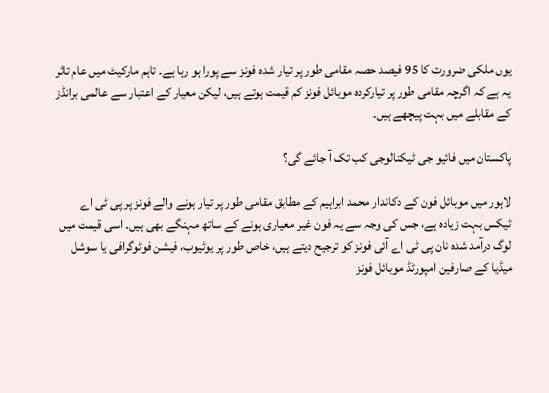یوں ملکی ضرورت کا 95 فیصد حصہ مقامی طور پر تیار شدہ فونز سے پورا ہو رہا ہے۔ تاہم مارکیٹ میں عام تاثر یہ ہے کہ اگرچہ مقامی طور پر تیارکردہ موبائل فونز کم قیمت ہوتے ہیں، لیکن معیار کے اعتبار سے عالمی برانڈز کے مقابلے میں بہت پیچھے ہیں۔

پاکستان میں فائیو جی ٹیکنالوجی کب تک آ جائے گی؟

لاہور میں موبائل فون کے دکاندار محمد ابراہیم کے مطابق مقامی طور پر تیار ہونے والے فونز پر پی ٹی اے ٹیکس بہت زیادہ ہے، جس کی وجہ سے یہ فون غیر معیاری ہونے کے ساتھ مہنگے بھی ہیں۔ اسی قیمت میں لوگ درآمد شدہ نان پی ٹی اے آئی فونز کو ترجیح دیتے ہیں، خاص طور پر یوٹیوب، فیشن فوٹوگرافی یا سوشل میڈیا کے صارفین امپورٹڈ موبائل فونز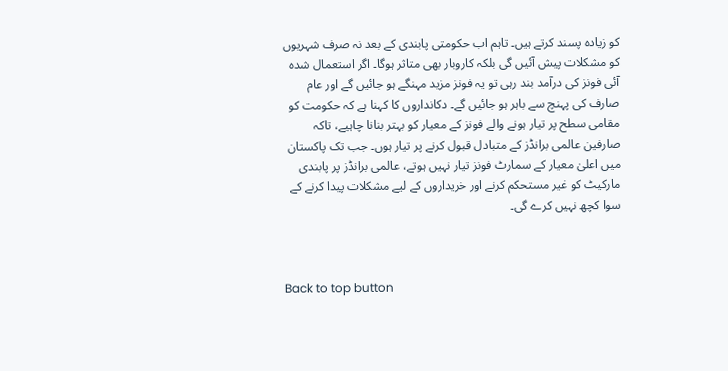کو زیادہ پسند کرتے ہیں۔ تاہم اب حکومتی پابندی کے بعد نہ صرف شہریوں کو مشکلات پیش آئیں گی بلکہ کاروبار بھی متاثر ہوگا۔ اگر استعمال شدہ آئی فونز کی درآمد بند رہی تو یہ فونز مزید مہنگے ہو جائیں گے اور عام صارف کی پہنچ سے باہر ہو جائیں گے۔ دکانداروں کا کہنا ہے کہ حکومت کو مقامی سطح پر تیار ہونے والے فونز کے معیار کو بہتر بنانا چاہیے، تاکہ صارفین عالمی برانڈز کے متبادل قبول کرنے پر تیار ہوں۔ جب تک پاکستان میں اعلیٰ معیار کے سمارٹ فونز تیار نہیں ہوتے، عالمی برانڈز پر پابندی مارکیٹ کو غیر مستحکم کرنے اور خریداروں کے لیے مشکلات پیدا کرنے کے سوا کچھ نہیں کرے گی۔



Back to top button